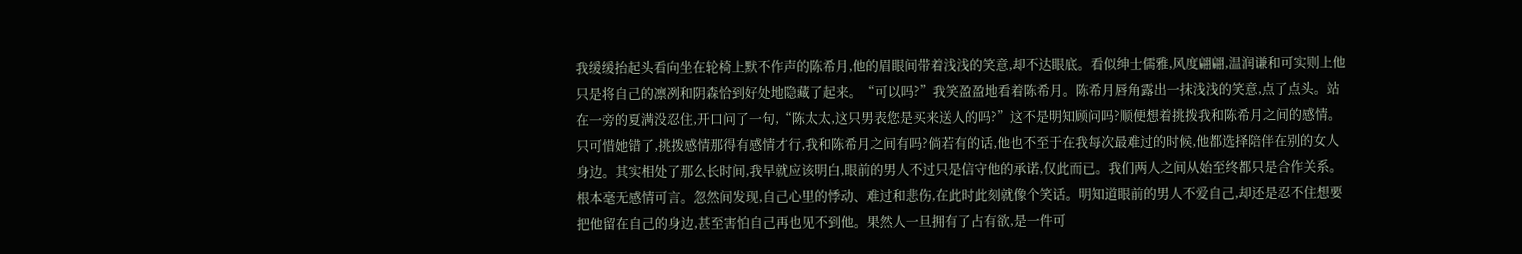我缓缓抬起头看向坐在轮椅上默不作声的陈希月,他的眉眼间带着浅浅的笑意,却不达眼底。看似绅士儒雅,风度翩翩,温润谦和可实则上他只是将自己的凛冽和阴森恰到好处地隐藏了起来。“可以吗?”我笑盈盈地看着陈希月。陈希月唇角露出一抹浅浅的笑意,点了点头。站在一旁的夏满没忍住,开口问了一句,“陈太太,这只男表您是买来送人的吗?”这不是明知顾问吗?顺便想着挑拨我和陈希月之间的感情。只可惜她错了,挑拨感情那得有感情才行,我和陈希月之间有吗?倘若有的话,他也不至于在我每次最难过的时候,他都选择陪伴在别的女人身边。其实相处了那么长时间,我早就应该明白,眼前的男人不过只是信守他的承诺,仅此而已。我们两人之间从始至终都只是合作关系。根本毫无感情可言。忽然间发现,自己心里的悸动、难过和悲伤,在此时此刻就像个笑话。明知道眼前的男人不爱自己,却还是忍不住想要把他留在自己的身边,甚至害怕自己再也见不到他。果然人一旦拥有了占有欲,是一件可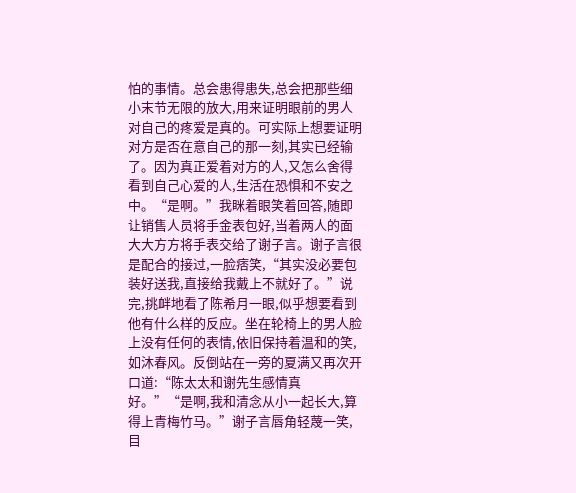怕的事情。总会患得患失,总会把那些细小末节无限的放大,用来证明眼前的男人对自己的疼爱是真的。可实际上想要证明对方是否在意自己的那一刻,其实已经输了。因为真正爱着对方的人,又怎么舍得看到自己心爱的人,生活在恐惧和不安之中。“是啊。”我眯着眼笑着回答,随即让销售人员将手金表包好,当着两人的面大大方方将手表交给了谢子言。谢子言很是配合的接过,一脸痞笑,“其实没必要包装好送我,直接给我戴上不就好了。”说完,挑衅地看了陈希月一眼,似乎想要看到他有什么样的反应。坐在轮椅上的男人脸上没有任何的表情,依旧保持着温和的笑,如沐春风。反倒站在一旁的夏满又再次开口道:“陈太太和谢先生感情真好。”“是啊,我和清念从小一起长大,算得上青梅竹马。”谢子言唇角轻蔑一笑,目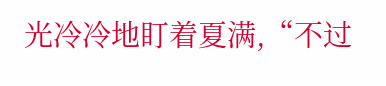光冷冷地盯着夏满,“不过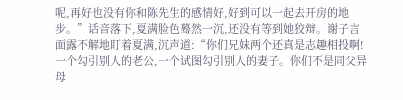呢,再好也没有你和陈先生的感情好,好到可以一起去开房的地步。”话音落下,夏满脸色蓦然一沉,还没有等到她狡辩。谢子言面露不解地盯着夏满,沉声道:“你们兄妹两个还真是志趣相投啊!一个勾引别人的老公,一个试图勾引别人的妻子。你们不是同父异母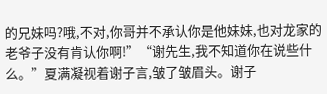的兄妹吗?哦,不对,你哥并不承认你是他妹妹,也对龙家的老爷子没有肯认你啊!”“谢先生,我不知道你在说些什么。”夏满凝视着谢子言,皱了皱眉头。谢子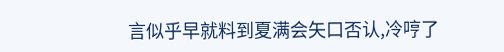言似乎早就料到夏满会矢口否认,冷哼了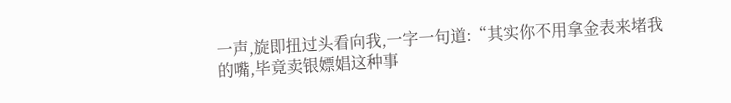一声,旋即扭过头看向我,一字一句道:“其实你不用拿金表来堵我的嘴,毕竟卖银嫖娼这种事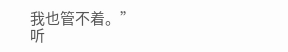我也管不着。”听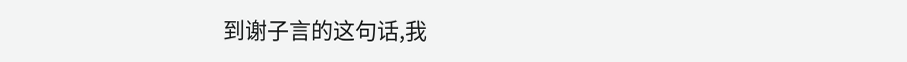到谢子言的这句话,我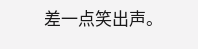差一点笑出声。